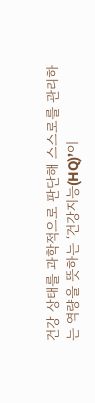건강 상태를 과학적으로 판단해 스스로를 관리하는 역량을 뜻하는 ‘건강지능(HQ)’이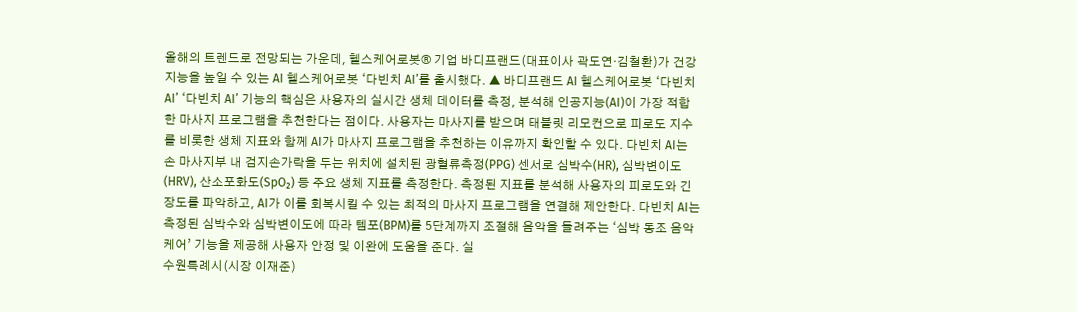올해의 트렌드로 전망되는 가운데, 헬스케어로봇® 기업 바디프랜드(대표이사 곽도연·김철환)가 건강 지능을 높일 수 있는 AI 헬스케어로봇 ‘다빈치 AI’를 출시했다. ▲ 바디프랜드 AI 헬스케어로봇 ‘다빈치 AI’ ‘다빈치 AI’ 기능의 핵심은 사용자의 실시간 생체 데이터를 측정, 분석해 인공지능(AI)이 가장 적합한 마사지 프로그램을 추천한다는 점이다. 사용자는 마사지를 받으며 태블릿 리모컨으로 피로도 지수를 비롯한 생체 지표와 함께 AI가 마사지 프로그램을 추천하는 이유까지 확인할 수 있다. 다빈치 AI는 손 마사지부 내 검지손가락을 두는 위치에 설치된 광혈류측정(PPG) 센서로 심박수(HR), 심박변이도(HRV), 산소포화도(SpO₂) 등 주요 생체 지표를 측정한다. 측정된 지표를 분석해 사용자의 피로도와 긴장도를 파악하고, AI가 이를 회복시킬 수 있는 최적의 마사지 프로그램을 연결해 제안한다. 다빈치 AI는 측정된 심박수와 심박변이도에 따라 템포(BPM)를 5단계까지 조절해 음악을 들려주는 ‘심박 동조 음악 케어’ 기능을 제공해 사용자 안정 및 이완에 도움을 준다. 실
수원특례시(시장 이재준)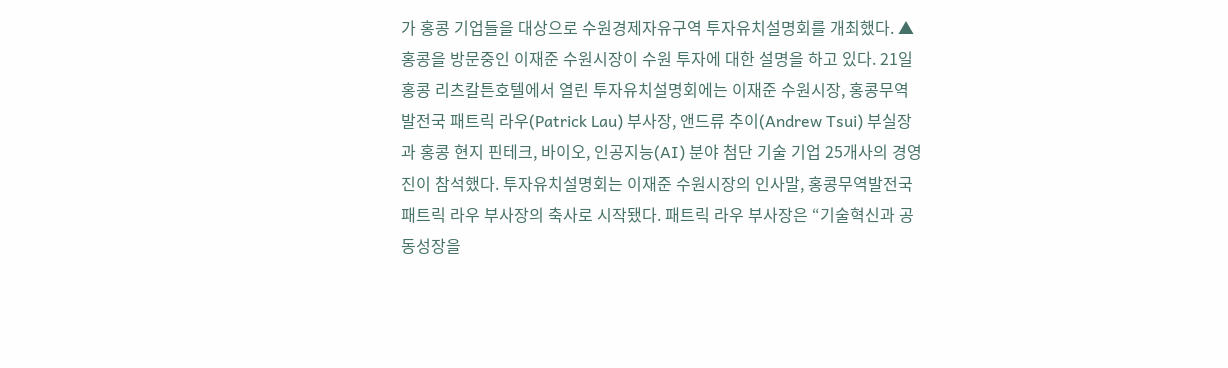가 홍콩 기업들을 대상으로 수원경제자유구역 투자유치설명회를 개최했다. ▲ 홍콩을 방문중인 이재준 수원시장이 수원 투자에 대한 설명을 하고 있다. 21일 홍콩 리츠칼튼호텔에서 열린 투자유치설명회에는 이재준 수원시장, 홍콩무역발전국 패트릭 라우(Patrick Lau) 부사장, 앤드류 추이(Andrew Tsui) 부실장과 홍콩 현지 핀테크, 바이오, 인공지능(AI) 분야 첨단 기술 기업 25개사의 경영진이 참석했다. 투자유치설명회는 이재준 수원시장의 인사말, 홍콩무역발전국 패트릭 라우 부사장의 축사로 시작됐다. 패트릭 라우 부사장은 “기술혁신과 공동성장을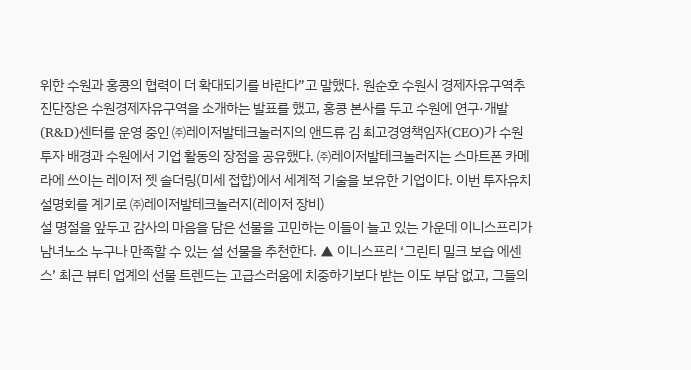위한 수원과 홍콩의 협력이 더 확대되기를 바란다”고 말했다. 원순호 수원시 경제자유구역추진단장은 수원경제자유구역을 소개하는 발표를 했고, 홍콩 본사를 두고 수원에 연구·개발(R&D)센터를 운영 중인 ㈜레이저발테크놀러지의 앤드류 김 최고경영책임자(CEO)가 수원 투자 배경과 수원에서 기업 활동의 장점을 공유했다. ㈜레이저발테크놀러지는 스마트폰 카메라에 쓰이는 레이저 젯 솔더링(미세 접합)에서 세계적 기술을 보유한 기업이다. 이번 투자유치설명회를 계기로 ㈜레이저발테크놀러지(레이저 장비)
설 명절을 앞두고 감사의 마음을 담은 선물을 고민하는 이들이 늘고 있는 가운데 이니스프리가 남녀노소 누구나 만족할 수 있는 설 선물을 추천한다. ▲ 이니스프리 ‘그린티 밀크 보습 에센스’ 최근 뷰티 업계의 선물 트렌드는 고급스러움에 치중하기보다 받는 이도 부담 없고, 그들의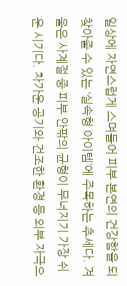일상에 자연스럽게 스며들어 피부 본연의 건강함을 되찾아줄 수 있는 ‘실속형 아이템’에 주목하는 추세다. 겨울은 사계절 중 피부 안팎의 균형이 무너지기 가장 쉬운 시기다. 차가운 공기와 건조한 환경 등 외부 자극으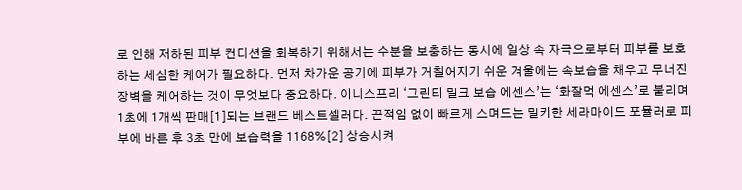로 인해 저하된 피부 컨디션을 회복하기 위해서는 수분을 보충하는 동시에 일상 속 자극으로부터 피부를 보호하는 세심한 케어가 필요하다. 먼저 차가운 공기에 피부가 거칠어지기 쉬운 겨울에는 속보습을 채우고 무너진 장벽을 케어하는 것이 무엇보다 중요하다. 이니스프리 ‘그린티 밀크 보습 에센스’는 ‘화잘먹 에센스’로 불리며 1초에 1개씩 판매[1]되는 브랜드 베스트셀러다. 끈적임 없이 빠르게 스며드는 밀키한 세라마이드 포뮬러로 피부에 바른 후 3초 만에 보습력을 1168%[2] 상승시켜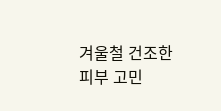겨울철 건조한 피부 고민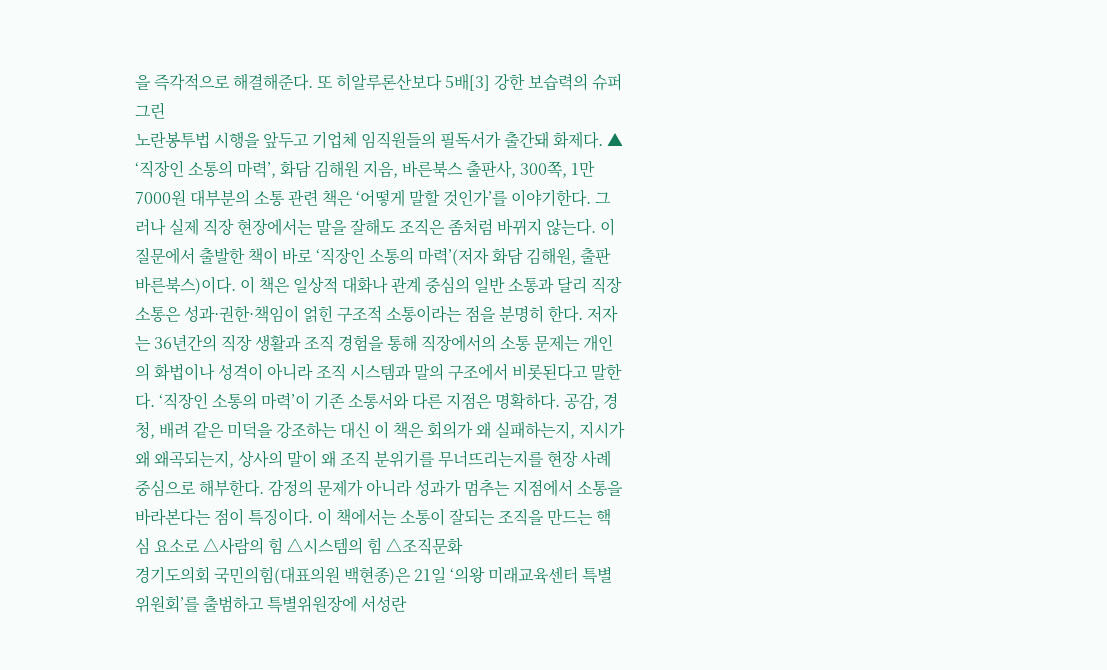을 즉각적으로 해결해준다. 또 히알루론산보다 5배[3] 강한 보습력의 슈퍼 그린
노란봉투법 시행을 앞두고 기업체 임직원들의 필독서가 출간돼 화제다. ▲ ‘직장인 소통의 마력’, 화담 김해원 지음, 바른북스 출판사, 300쪽, 1만7000원 대부분의 소통 관련 책은 ‘어떻게 말할 것인가’를 이야기한다. 그러나 실제 직장 현장에서는 말을 잘해도 조직은 좀처럼 바뀌지 않는다. 이 질문에서 출발한 책이 바로 ‘직장인 소통의 마력’(저자 화담 김해원, 출판 바른북스)이다. 이 책은 일상적 대화나 관계 중심의 일반 소통과 달리 직장 소통은 성과·권한·책임이 얽힌 구조적 소통이라는 점을 분명히 한다. 저자는 36년간의 직장 생활과 조직 경험을 통해 직장에서의 소통 문제는 개인의 화법이나 성격이 아니라 조직 시스템과 말의 구조에서 비롯된다고 말한다. ‘직장인 소통의 마력’이 기존 소통서와 다른 지점은 명확하다. 공감, 경청, 배려 같은 미덕을 강조하는 대신 이 책은 회의가 왜 실패하는지, 지시가 왜 왜곡되는지, 상사의 말이 왜 조직 분위기를 무너뜨리는지를 현장 사례 중심으로 해부한다. 감정의 문제가 아니라 성과가 멈추는 지점에서 소통을 바라본다는 점이 특징이다. 이 책에서는 소통이 잘되는 조직을 만드는 핵심 요소로 △사람의 힘 △시스템의 힘 △조직문화
경기도의회 국민의힘(대표의원 백현종)은 21일 ‘의왕 미래교육센터 특별위원회’를 출범하고 특별위원장에 서성란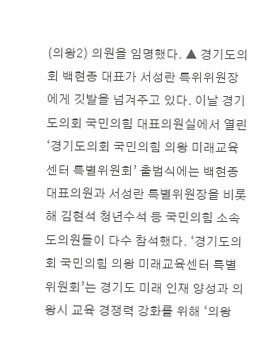(의왕2) 의원을 임명했다. ▲ 경기도의회 백현종 대표가 서성란 특위위원장에게 깃발을 넘겨주고 있다. 이날 경기도의회 국민의힘 대표의원실에서 열린 ‘경기도의회 국민의힘 의왕 미래교육센터 특별위원회’ 출범식에는 백현종 대표의원과 서성란 특별위원장을 비롯해 김현석 청년수석 등 국민의힘 소속 도의원들이 다수 참석했다. ‘경기도의회 국민의힘 의왕 미래교육센터 특별위원회’는 경기도 미래 인재 양성과 의왕시 교육 경쟁력 강화를 위해 ‘의왕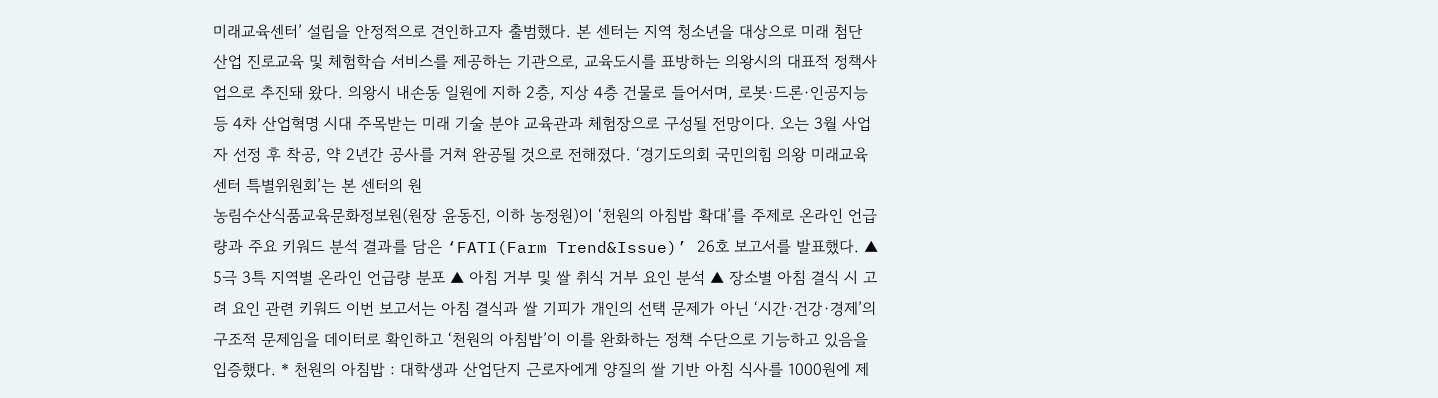미래교육센터’ 설립을 안정적으로 견인하고자 출범했다. 본 센터는 지역 청소년을 대상으로 미래 첨단 산업 진로교육 및 체험학습 서비스를 제공하는 기관으로, 교육도시를 표방하는 의왕시의 대표적 정책사업으로 추진돼 왔다. 의왕시 내손동 일원에 지하 2층, 지상 4층 건물로 들어서며, 로봇·드론·인공지능 등 4차 산업혁명 시대 주목받는 미래 기술 분야 교육관과 체험장으로 구성될 전망이다. 오는 3월 사업자 선정 후 착공, 약 2년간 공사를 거쳐 완공될 것으로 전해졌다. ‘경기도의회 국민의힘 의왕 미래교육센터 특별위원회’는 본 센터의 원
농림수산식품교육문화정보원(원장 윤동진, 이하 농정원)이 ‘천원의 아침밥 확대’를 주제로 온라인 언급량과 주요 키워드 분석 결과를 담은 ‘FATI(Farm Trend&Issue)’ 26호 보고서를 발표했다. ▲ 5극 3특 지역별 온라인 언급량 분포 ▲ 아침 거부 및 쌀 취식 거부 요인 분석 ▲ 장소별 아침 결식 시 고려 요인 관련 키워드 이번 보고서는 아침 결식과 쌀 기피가 개인의 선택 문제가 아닌 ‘시간·건강·경제’의 구조적 문제임을 데이터로 확인하고 ‘천원의 아침밥’이 이를 완화하는 정책 수단으로 기능하고 있음을 입증했다. * 천원의 아침밥 : 대학생과 산업단지 근로자에게 양질의 쌀 기반 아침 식사를 1000원에 제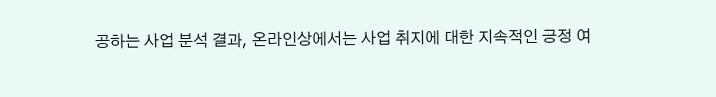공하는 사업 분석 결과, 온라인상에서는 사업 취지에 대한 지속적인 긍정 여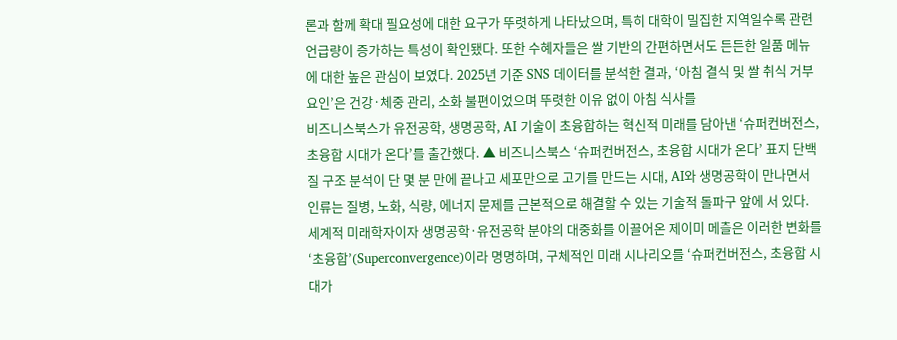론과 함께 확대 필요성에 대한 요구가 뚜렷하게 나타났으며, 특히 대학이 밀집한 지역일수록 관련 언급량이 증가하는 특성이 확인됐다. 또한 수혜자들은 쌀 기반의 간편하면서도 든든한 일품 메뉴에 대한 높은 관심이 보였다. 2025년 기준 SNS 데이터를 분석한 결과, ‘아침 결식 및 쌀 취식 거부 요인’은 건강·체중 관리, 소화 불편이었으며 뚜렷한 이유 없이 아침 식사를
비즈니스북스가 유전공학, 생명공학, AI 기술이 초융합하는 혁신적 미래를 담아낸 ‘슈퍼컨버전스, 초융합 시대가 온다’를 출간했다. ▲ 비즈니스북스 ‘슈퍼컨버전스, 초융합 시대가 온다’ 표지 단백질 구조 분석이 단 몇 분 만에 끝나고 세포만으로 고기를 만드는 시대, AI와 생명공학이 만나면서 인류는 질병, 노화, 식량, 에너지 문제를 근본적으로 해결할 수 있는 기술적 돌파구 앞에 서 있다. 세계적 미래학자이자 생명공학·유전공학 분야의 대중화를 이끌어온 제이미 메츨은 이러한 변화를 ‘초융합’(Superconvergence)이라 명명하며, 구체적인 미래 시나리오를 ‘슈퍼컨버전스, 초융합 시대가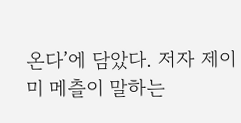온다’에 담았다. 저자 제이미 메츨이 말하는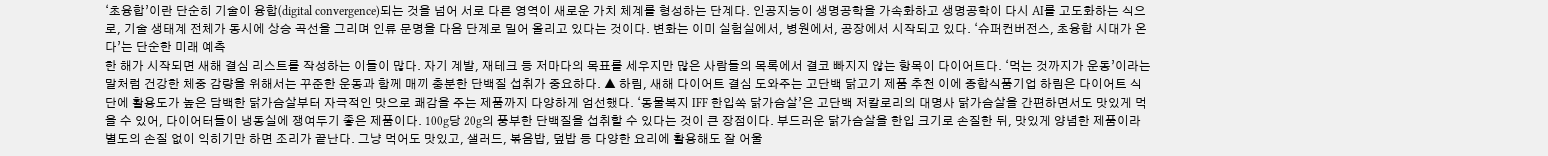‘초융합’이란 단순히 기술이 융합(digital convergence)되는 것을 넘어 서로 다른 영역이 새로운 가치 체계를 형성하는 단계다. 인공지능이 생명공학을 가속화하고 생명공학이 다시 AI를 고도화하는 식으로, 기술 생태계 전체가 동시에 상승 곡선을 그리며 인류 문명을 다음 단계로 밀어 올리고 있다는 것이다. 변화는 이미 실험실에서, 병원에서, 공장에서 시작되고 있다. ‘슈퍼컨버전스, 초융합 시대가 온다’는 단순한 미래 예측
한 해가 시작되면 새해 결심 리스트를 작성하는 이들이 많다. 자기 계발, 재테크 등 저마다의 목표를 세우지만 많은 사람들의 목록에서 결코 빠지지 않는 항목이 다이어트다. ‘먹는 것까지가 운동’이라는 말처럼 건강한 체중 감량을 위해서는 꾸준한 운동과 함께 매끼 충분한 단백질 섭취가 중요하다. ▲ 하림, 새해 다이어트 결심 도와주는 고단백 닭고기 제품 추천 이에 종합식품기업 하림은 다이어트 식단에 활용도가 높은 담백한 닭가슴살부터 자극적인 맛으로 쾌감을 주는 제품까지 다양하게 엄선했다. ‘동물복지 IFF 한입쏙 닭가슴살’은 고단백 저칼로리의 대명사 닭가슴살을 간편하면서도 맛있게 먹을 수 있어, 다이어터들이 냉동실에 쟁여두기 좋은 제품이다. 100g당 20g의 풍부한 단백질을 섭취할 수 있다는 것이 큰 장점이다. 부드러운 닭가슴살을 한입 크기로 손질한 뒤, 맛있게 양념한 제품이라 별도의 손질 없이 익히기만 하면 조리가 끝난다. 그냥 먹어도 맛있고, 샐러드, 볶음밥, 덮밥 등 다양한 요리에 활용해도 잘 어울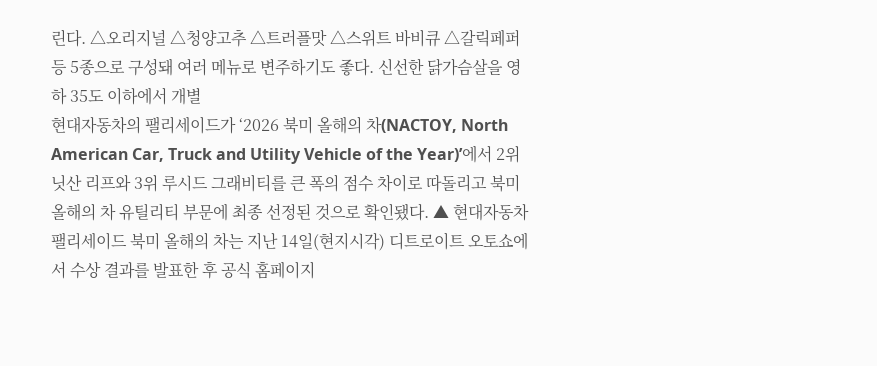린다. △오리지널 △청양고추 △트러플맛 △스위트 바비큐 △갈릭페퍼 등 5종으로 구성돼 여러 메뉴로 변주하기도 좋다. 신선한 닭가슴살을 영하 35도 이하에서 개별
현대자동차의 팰리세이드가 ‘2026 북미 올해의 차(NACTOY, North American Car, Truck and Utility Vehicle of the Year)’에서 2위 닛산 리프와 3위 루시드 그래비티를 큰 폭의 점수 차이로 따돌리고 북미 올해의 차 유틸리티 부문에 최종 선정된 것으로 확인됐다. ▲ 현대자동차 팰리세이드 북미 올해의 차는 지난 14일(현지시각) 디트로이트 오토쇼에서 수상 결과를 발표한 후 공식 홈페이지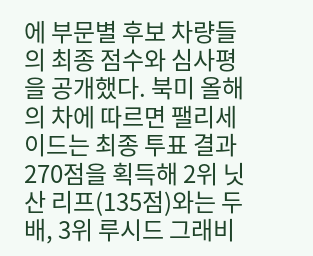에 부문별 후보 차량들의 최종 점수와 심사평을 공개했다. 북미 올해의 차에 따르면 팰리세이드는 최종 투표 결과 270점을 획득해 2위 닛산 리프(135점)와는 두 배, 3위 루시드 그래비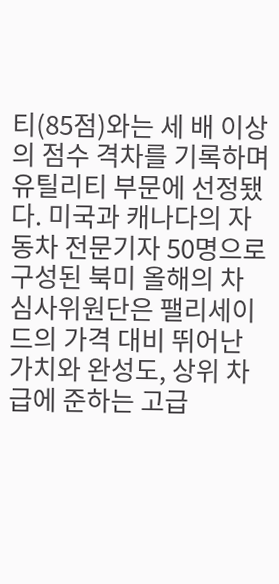티(85점)와는 세 배 이상의 점수 격차를 기록하며 유틸리티 부문에 선정됐다. 미국과 캐나다의 자동차 전문기자 50명으로 구성된 북미 올해의 차 심사위원단은 팰리세이드의 가격 대비 뛰어난 가치와 완성도, 상위 차급에 준하는 고급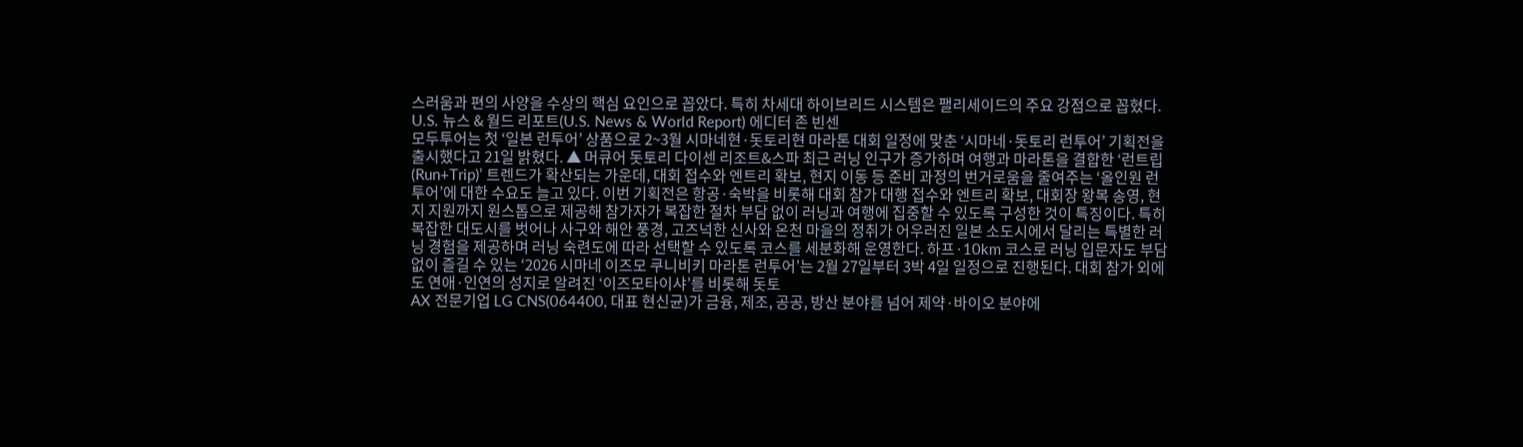스러움과 편의 사양을 수상의 핵심 요인으로 꼽았다. 특히 차세대 하이브리드 시스템은 팰리세이드의 주요 강점으로 꼽혔다. U.S. 뉴스 & 월드 리포트(U.S. News & World Report) 에디터 존 빈센
모두투어는 첫 ‘일본 런투어’ 상품으로 2~3월 시마네현·돗토리현 마라톤 대회 일정에 맞춘 ‘시마네·돗토리 런투어’ 기획전을 출시했다고 21일 밝혔다. ▲ 머큐어 돗토리 다이센 리조트&스파 최근 러닝 인구가 증가하며 여행과 마라톤을 결합한 ‘런트립(Run+Trip)’ 트렌드가 확산되는 가운데, 대회 접수와 엔트리 확보, 현지 이동 등 준비 과정의 번거로움을 줄여주는 ‘올인원 런투어’에 대한 수요도 늘고 있다. 이번 기획전은 항공·숙박을 비롯해 대회 참가 대행 접수와 엔트리 확보, 대회장 왕복 송영, 현지 지원까지 원스톱으로 제공해 참가자가 복잡한 절차 부담 없이 러닝과 여행에 집중할 수 있도록 구성한 것이 특징이다. 특히 복잡한 대도시를 벗어나 사구와 해안 풍경, 고즈넉한 신사와 온천 마을의 정취가 어우러진 일본 소도시에서 달리는 특별한 러닝 경험을 제공하며 러닝 숙련도에 따라 선택할 수 있도록 코스를 세분화해 운영한다. 하프·10km 코스로 러닝 입문자도 부담 없이 즐길 수 있는 ‘2026 시마네 이즈모 쿠니비키 마라톤 런투어’는 2월 27일부터 3박 4일 일정으로 진행된다. 대회 참가 외에도 연애·인연의 성지로 알려진 ‘이즈모타이샤’를 비롯해 돗토
AX 전문기업 LG CNS(064400, 대표 현신균)가 금융, 제조, 공공, 방산 분야를 넘어 제약·바이오 분야에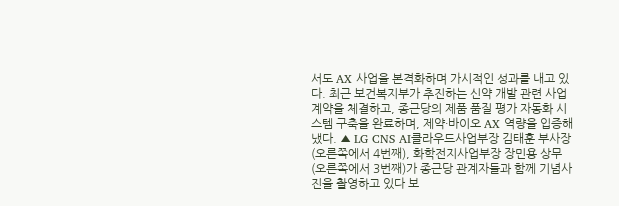서도 AX 사업을 본격화하며 가시적인 성과를 내고 있다. 최근 보건복지부가 추진하는 신약 개발 관련 사업 계약을 체결하고, 종근당의 제품 품질 평가 자동화 시스템 구축을 완료하며, 제약·바이오 AX 역량을 입증해 냈다. ▲ LG CNS AI클라우드사업부장 김태훈 부사장(오른쪽에서 4번째), 화학전지사업부장 장민용 상무(오른쪽에서 3번째)가 종근당 관계자들과 함께 기념사진을 촬영하고 있다 보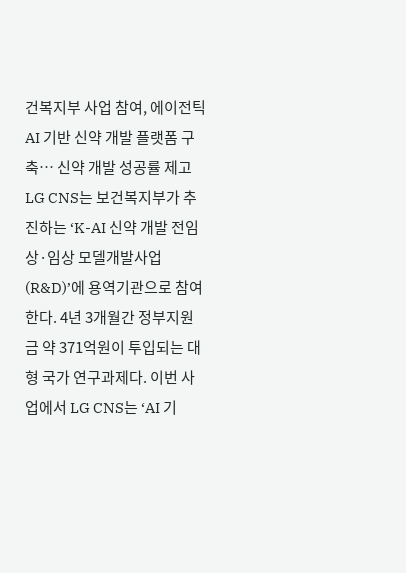건복지부 사업 참여, 에이전틱 AI 기반 신약 개발 플랫폼 구축… 신약 개발 성공률 제고 LG CNS는 보건복지부가 추진하는 ‘K-AI 신약 개발 전임상·임상 모델개발사업(R&D)’에 용역기관으로 참여한다. 4년 3개월간 정부지원금 약 371억원이 투입되는 대형 국가 연구과제다. 이번 사업에서 LG CNS는 ‘AI 기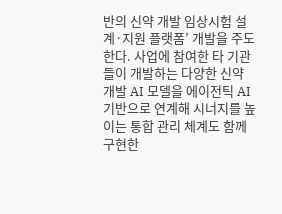반의 신약 개발 임상시험 설계·지원 플랫폼’ 개발을 주도한다. 사업에 참여한 타 기관들이 개발하는 다양한 신약 개발 AI 모델을 에이전틱 AI 기반으로 연계해 시너지를 높이는 통합 관리 체계도 함께 구현한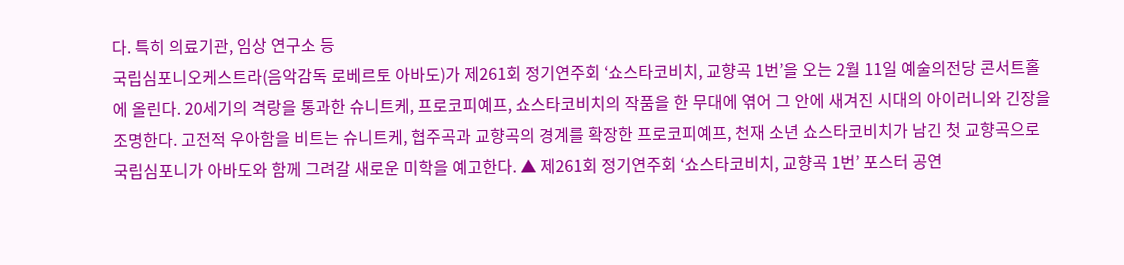다. 특히 의료기관, 임상 연구소 등
국립심포니오케스트라(음악감독 로베르토 아바도)가 제261회 정기연주회 ‘쇼스타코비치, 교향곡 1번’을 오는 2월 11일 예술의전당 콘서트홀에 올린다. 20세기의 격랑을 통과한 슈니트케, 프로코피예프, 쇼스타코비치의 작품을 한 무대에 엮어 그 안에 새겨진 시대의 아이러니와 긴장을 조명한다. 고전적 우아함을 비트는 슈니트케, 협주곡과 교향곡의 경계를 확장한 프로코피예프, 천재 소년 쇼스타코비치가 남긴 첫 교향곡으로 국립심포니가 아바도와 함께 그려갈 새로운 미학을 예고한다. ▲ 제261회 정기연주회 ‘쇼스타코비치, 교향곡 1번’ 포스터 공연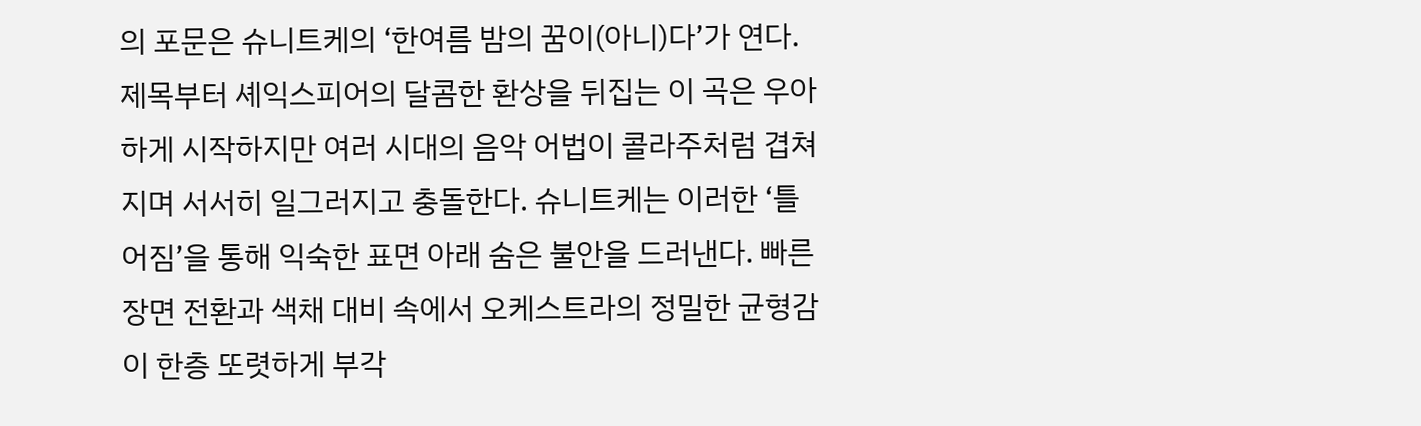의 포문은 슈니트케의 ‘한여름 밤의 꿈이(아니)다’가 연다. 제목부터 셰익스피어의 달콤한 환상을 뒤집는 이 곡은 우아하게 시작하지만 여러 시대의 음악 어법이 콜라주처럼 겹쳐지며 서서히 일그러지고 충돌한다. 슈니트케는 이러한 ‘틀어짐’을 통해 익숙한 표면 아래 숨은 불안을 드러낸다. 빠른 장면 전환과 색채 대비 속에서 오케스트라의 정밀한 균형감이 한층 또렷하게 부각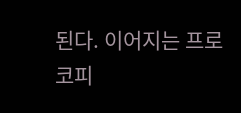된다. 이어지는 프로코피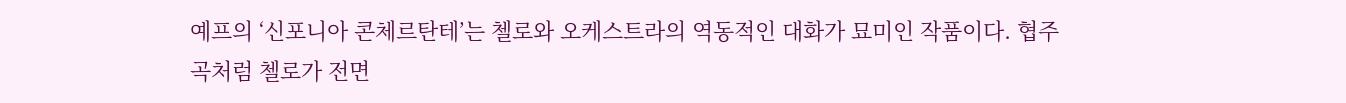예프의 ‘신포니아 콘체르탄테’는 첼로와 오케스트라의 역동적인 대화가 묘미인 작품이다. 협주곡처럼 첼로가 전면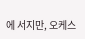에 서지만, 오케스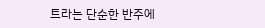트라는 단순한 반주에